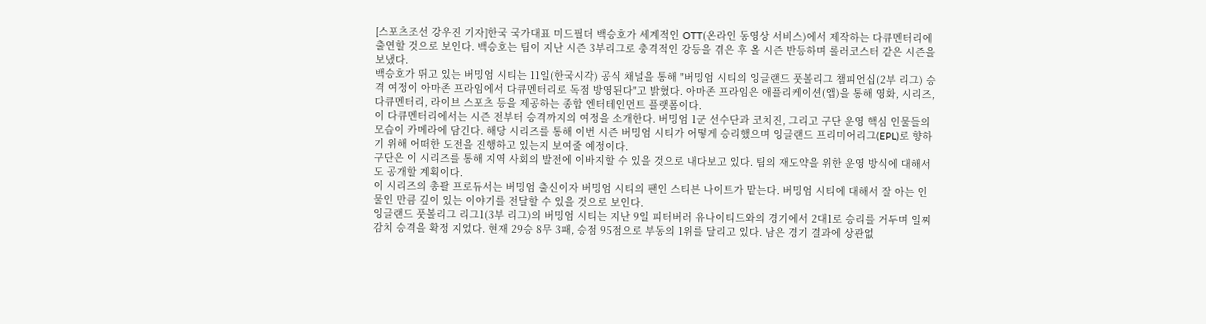[스포츠조선 강우진 기자]한국 국가대표 미드필더 백승호가 세계적인 OTT(온라인 동영상 서비스)에서 제작하는 다큐멘터리에 출연할 것으로 보인다. 백승호는 팀이 지난 시즌 3부리그로 충격적인 강등을 겪은 후 올 시즌 반등하며 롤러코스터 같은 시즌을 보냈다.
백승호가 뛰고 있는 버밍엄 시티는 11일(한국시각) 공식 채널을 통해 "버밍엄 시티의 잉글랜드 풋볼리그 챔피언십(2부 리그) 승격 여정이 아마존 프라임에서 다큐멘터리로 독점 방영된다"고 밝혔다. 아마존 프라임은 애플리케이션(앱)을 통해 영화, 시리즈, 다큐멘터리, 라이브 스포츠 등을 제공하는 종합 엔터테인먼트 플랫폼이다.
이 다큐멘터리에서는 시즌 전부터 승격까지의 여정을 소개한다. 버밍엄 1군 선수단과 코치진, 그리고 구단 운영 핵심 인물들의 모습이 카메라에 담긴다. 해당 시리즈를 통해 이번 시즌 버밍엄 시티가 어떻게 승리했으며 잉글랜드 프리미어리그(EPL)로 향하기 위해 어떠한 도전을 진행하고 있는지 보여줄 예정이다.
구단은 이 시리즈를 통해 지역 사회의 발전에 이바지할 수 있을 것으로 내다보고 있다. 팀의 재도약을 위한 운영 방식에 대해서도 공개할 계획이다.
이 시리즈의 총괄 프로듀서는 버밍엄 출신이자 버밍엄 시티의 팬인 스티븐 나이트가 맡는다. 버밍엄 시티에 대해서 잘 아는 인물인 만큼 깊이 있는 이야기를 전달할 수 있을 것으로 보인다.
잉글랜드 풋볼리그 리그1(3부 리그)의 버밍엄 시티는 지난 9일 피터버러 유나이티드와의 경기에서 2대1로 승리를 거두며 일찌감치 승격을 확정 지었다. 현재 29승 8무 3패, 승점 95점으로 부동의 1위를 달리고 있다. 남은 경기 결과에 상관없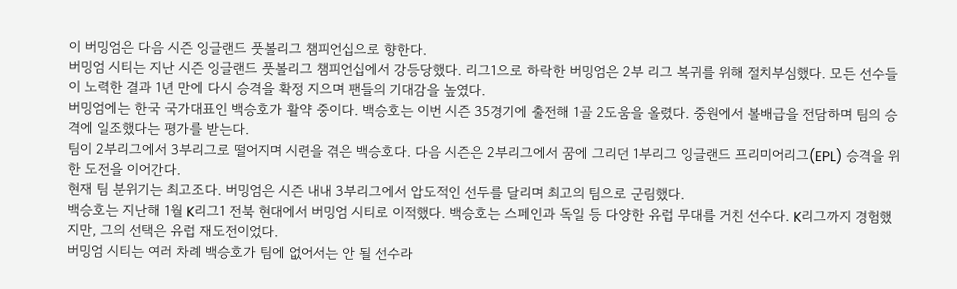이 버밍엄은 다음 시즌 잉글랜드 풋볼리그 챔피언십으로 향한다.
버밍엄 시티는 지난 시즌 잉글랜드 풋볼리그 챔피언십에서 강등당했다. 리그1으로 하락한 버밍엄은 2부 리그 복귀를 위해 절치부심했다. 모든 선수들이 노력한 결과 1년 만에 다시 승격을 확정 지으며 팬들의 기대감을 높였다.
버밍엄에는 한국 국가대표인 백승호가 활약 중이다. 백승호는 이번 시즌 35경기에 출전해 1골 2도움을 올렸다. 중원에서 볼배급을 전담하며 팀의 승격에 일조했다는 평가를 받는다.
팀이 2부리그에서 3부리그로 떨어지며 시련을 겪은 백승호다. 다음 시즌은 2부리그에서 꿈에 그리던 1부리그 잉글랜드 프리미어리그(EPL) 승격을 위한 도전을 이어간다.
현재 팀 분위기는 최고조다. 버밍엄은 시즌 내내 3부리그에서 압도적인 선두를 달리며 최고의 팀으로 군림했다.
백승호는 지난해 1월 K리그1 전북 현대에서 버밍엄 시티로 이적했다. 백승호는 스페인과 독일 등 다양한 유럽 무대를 거친 선수다. K리그까지 경험했지만, 그의 선택은 유럽 재도전이었다.
버밍엄 시티는 여러 차례 백승호가 팀에 없어서는 안 될 선수라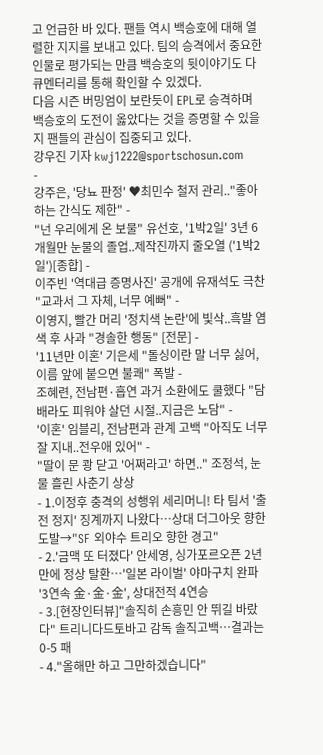고 언급한 바 있다. 팬들 역시 백승호에 대해 열렬한 지지를 보내고 있다. 팀의 승격에서 중요한 인물로 평가되는 만큼 백승호의 뒷이야기도 다큐멘터리를 통해 확인할 수 있겠다.
다음 시즌 버밍엄이 보란듯이 EPL로 승격하며 백승호의 도전이 옳았다는 것을 증명할 수 있을지 팬들의 관심이 집중되고 있다.
강우진 기자 kwj1222@sportschosun.com
-
강주은, '당뇨 판정' ♥최민수 철저 관리.."좋아하는 간식도 제한" -
"넌 우리에게 온 보물" 유선호, '1박2일' 3년 6개월만 눈물의 졸업..제작진까지 줄오열 ('1박2일')[종합] -
이주빈 '역대급 증명사진' 공개에 유재석도 극찬 "교과서 그 자체, 너무 예뻐" -
이영지, 빨간 머리 '정치색 논란'에 빛삭..흑발 염색 후 사과 "경솔한 행동" [전문] -
'11년만 이혼' 기은세 "돌싱이란 말 너무 싫어, 이름 앞에 붙으면 불쾌" 폭발 -
조혜련, 전남편·흡연 과거 소환에도 쿨했다 "담배라도 피워야 살던 시절..지금은 노담" -
'이혼' 임블리, 전남편과 관계 고백 "아직도 너무 잘 지내..전우애 있어" -
"딸이 문 쾅 닫고 '어쩌라고' 하면.." 조정석, 눈물 흘린 사춘기 상상
- 1.이정후 충격의 성행위 세리머니! 타 팀서 '출전 정지' 징계까지 나왔다…상대 더그아웃 향한 도발→"SF 외야수 트리오 향한 경고"
- 2.'금맥 또 터졌다' 안세영, 싱가포르오픈 2년만에 정상 탈환…'일본 라이벌' 야마구치 완파 '3연속 金·金·金', 상대전적 4연승
- 3.[현장인터뷰]"솔직히 손흥민 안 뛰길 바랐다" 트리니다드토바고 감독 솔직고백…결과는 0-5 패
- 4."올해만 하고 그만하겠습니다"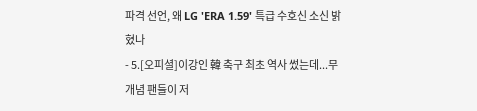파격 선언, 왜 LG 'ERA 1.59' 특급 수호신 소신 밝혔나
- 5.[오피셜]이강인 韓 축구 최초 역사 썼는데...무개념 팬들이 저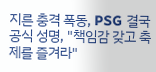지른 충격 폭동, PSG 결국 공식 성명, "책임감 갖고 축제를 즐겨라"